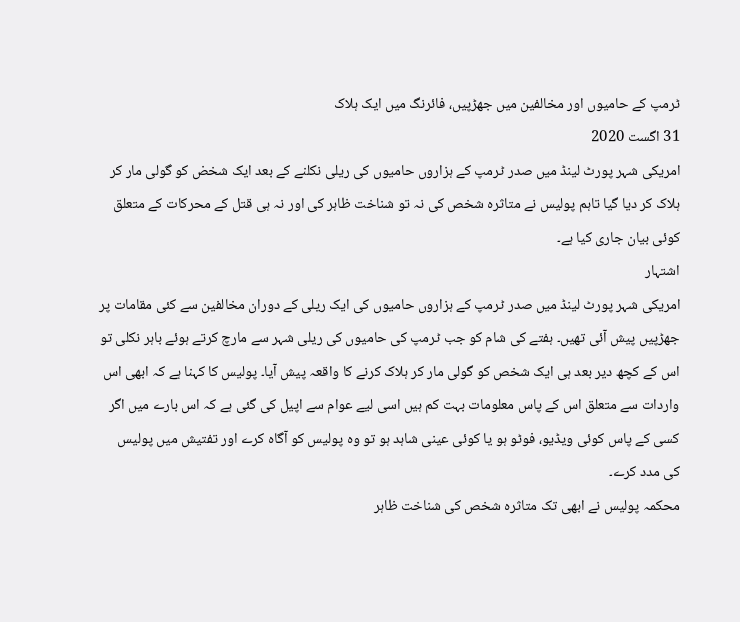ٹرمپ کے حامیوں اور مخالفین میں جھڑپیں، فائرنگ میں ایک ہلاک
31 اگست 2020
امریکی شہر پورٹ لینڈ میں صدر ٹرمپ کے ہزاروں حامیوں کی ریلی نکلنے کے بعد ایک شخض کو گولی مار کر ہلاک کر دیا گیا تاہم پولیس نے متاثرہ شخص کی نہ تو شناخت ظاہر کی اور نہ ہی قتل کے محرکات کے متعلق کوئی بیان جاری کیا ہے۔
اشتہار
امریکی شہر پورٹ لینڈ میں صدر ٹرمپ کے ہزاروں حامیوں کی ایک ریلی کے دوران مخالفین سے کئی مقامات پر جھڑپیں پیش آئی تھیں۔ ہفتے کی شام کو جب ٹرمپ کی حامیوں کی ریلی شہر سے مارچ کرتے ہوئے باہر نکلی تو اس کے کچھ دیر بعد ہی ایک شخص کو گولی مار کر ہلاک کرنے کا واقعہ پیش آیا۔ پولیس کا کہنا ہے کہ ابھی اس واردات سے متعلق اس کے پاس معلومات بہت کم ہیں اسی لیے عوام سے اپیل کی گئی ہے کہ اس بارے میں اگر کسی کے پاس کوئی ویڈیو، فوٹو ہو یا کوئی عینی شاہد ہو تو وہ پولیس کو آگاہ کرے اور تفتیش میں پولیس کی مدد کرے۔
محکمہ پولیس نے ابھی تک متاثرہ شخص کی شناخت ظاہر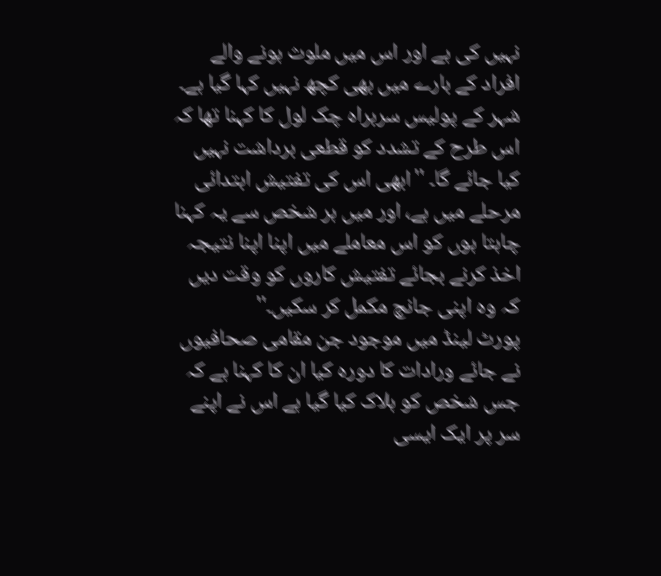نہیں کی ہے اور اس میں ملوث ہونے والے افراد کے بارے میں بھی کچھ نہیں کہا گیا ہے۔ شہر کے پولیس سربراہ چک لول کا کہنا تھا کہ اس طرح کے تشدد کو قطعی برداشت نہیں کیا جائے گا۔ ''ابھی اس کی تفتیش ابتدائی مرحلے میں ہے، اور میں ہر شخص سے یہ کہنا چاہتا ہوں کو اس معاملے میں اپنا اپنا نتیجہ اخذ کرنے بجائے تفتیش کاروں کو وقت دیں کہ وہ اپنی جانچ مکمل کر سکیں۔''
پورٹ لینڈ میں موجود جن مقامی صحافیوں نے جائے ورادات کا دورہ کیا ان کا کہنا ہے کہ جس شخص کو ہلاک کیا گیا ہے اس نے اپنے سر پر ایک ایسی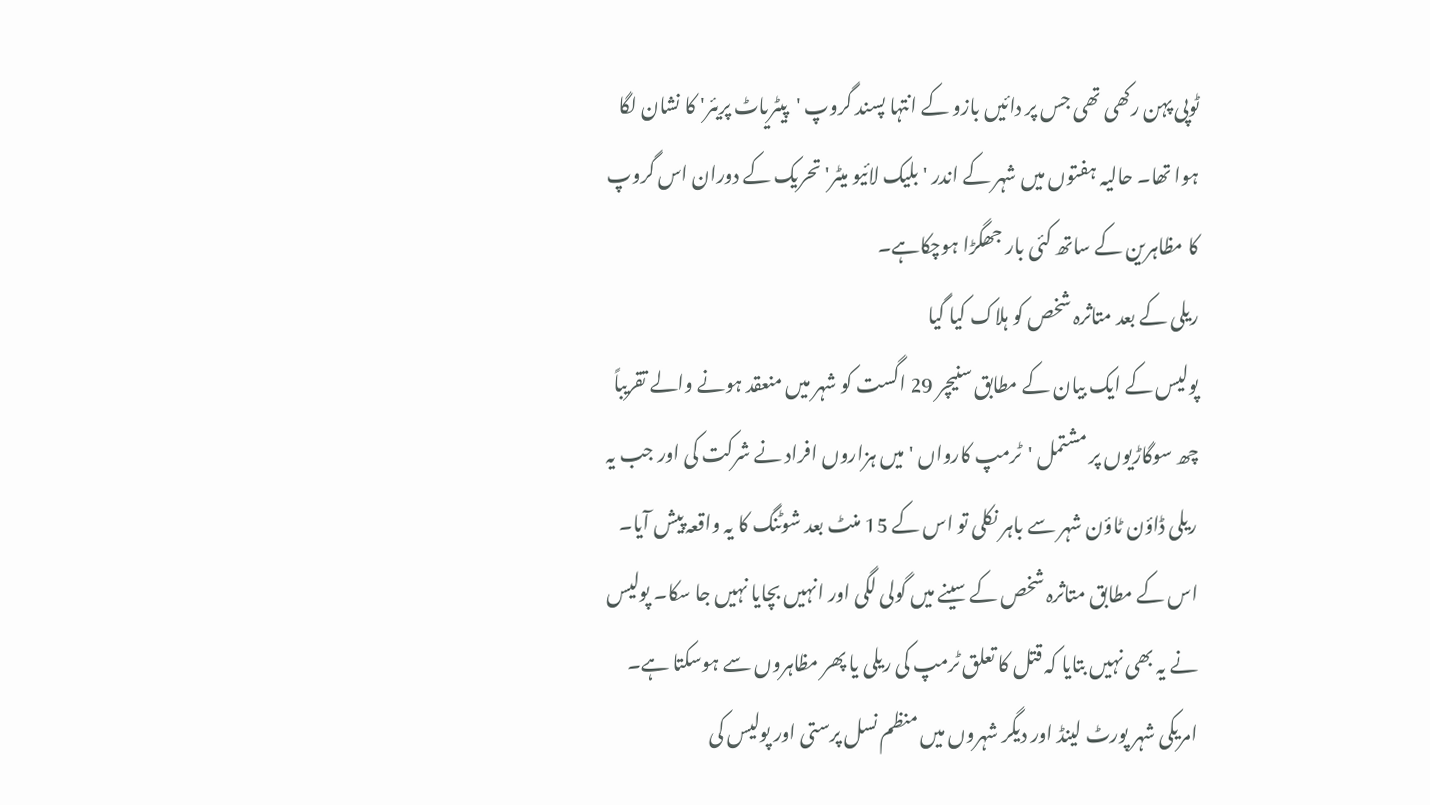ٹوپی پہن رکھی تھی جس پر دائیں بازو کے انتہا پسند گروپ 'پیٹریاٹ پریئر' کا نشان لگا ہوا تھا۔ حالیہ ہفتوں میں شہر کے اندر 'بلیک لائیو میٹر' تحریک کے دوران اس گروپ کا مظاہرین کے ساتھ کئی بار جھگڑا ہوچکاہے۔
ریلی کے بعد متاثرہ شخص کو ہلاک کیا گیا
پولیس کے ایک بیان کے مطابق سنیچر 29 اگست کو شہر میں منعقد ہونے والے تقریباً چھ سوگاڑیوں پر مشتمل 'ٹرمپ کارواں ' میں ہزاروں افراد نے شرکت کی اور جب یہ ریلی ڈاؤن ٹاؤن شہر سے باہر نکلی تو اس کے 15 منٹ بعد شوٹنگ کا یہ واقعہ پیش آیا۔ اس کے مطابق متاثرہ شخص کے سینے میں گولی لگی اور انہیں بچایا نہیں جا سکا۔ پولیس نے یہ بھی نہیں بتایا کہ قتل کا تعلق ٹرمپ کی ریلی یا پھر مظاہروں سے ہوسکتا ہے۔
امریکی شہر پورٹ لینڈ اور دیگر شہروں میں منظم نسل پرستی اور پولیس کی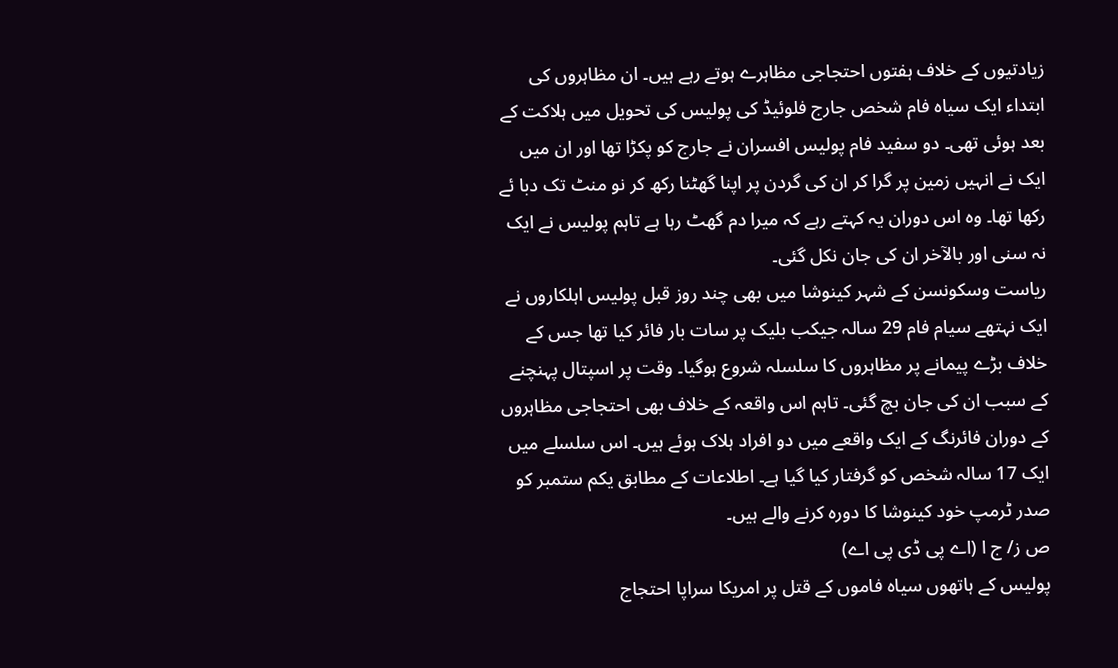زیادتیوں کے خلاف ہفتوں احتجاجی مظاہرے ہوتے رہے ہیں۔ ان مظاہروں کی ابتداء ایک سیاہ فام شخص جارج فلوئیڈ کی پولیس کی تحویل میں ہلاکت کے بعد ہوئی تھی۔ دو سفید فام پولیس افسران نے جارج کو پکڑا تھا اور ان میں ایک نے انہیں زمین پر گرا کر ان کی گردن پر اپنا گھٹنا رکھ کر نو منٹ تک دبا ئے رکھا تھا۔ وہ اس دوران یہ کہتے رہے کہ میرا دم گھٹ رہا ہے تاہم پولیس نے ایک نہ سنی اور بالآخر ان کی جان نکل گئی۔
ریاست وسکونسن کے شہر کینوشا میں بھی چند روز قبل پولیس اہلکاروں نے ایک نہتھے سیام فام 29 سالہ جیکب بلیک پر سات بار فائر کیا تھا جس کے خلاف بڑے پیمانے پر مظاہروں کا سلسلہ شروع ہوگیا۔ وقت پر اسپتال پہنچنے کے سبب ان کی جان بچ گئی۔ تاہم اس واقعہ کے خلاف بھی احتجاجی مظاہروں کے دوران فائرنگ کے ایک واقعے میں دو افراد ہلاک ہوئے ہیں۔ اس سلسلے میں ایک 17 سالہ شخص کو گرفتار کیا گیا ہے۔ اطلاعات کے مطابق یکم ستمبر کو صدر ٹرمپ خود کینوشا کا دورہ کرنے والے ہیں۔
ص ز/ ج ا (اے پی ڈی پی اے)
پولیس کے ہاتھوں سیاہ فاموں کے قتل پر امریکا سراپا احتجاج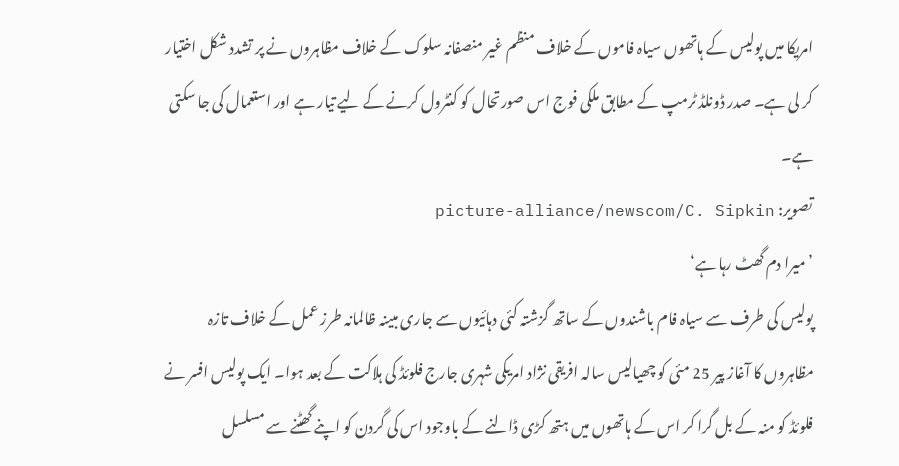امریکا میں پولیس کے ہاتھوں سیاہ فاموں کے خلاف منظم غیر منصفانہ سلوک کے خلاف مظاہروں نے پر تشدد شکل اختیار کر لی ہے۔ صدر ڈونلڈ ٹرمپ کے مطابق ملکی فوج اس صورتحال کو کنٹرول کرنے کے لیے تیار ہے اور استعمال کی جا سکتی ہے۔
تصویر: picture-alliance/newscom/C. Sipkin
’میرا دم گھٹ رہا ہے‘
پولیس کی طرف سے سیاہ فام باشندوں کے ساتھ گزشتہ کئی دہائیوں سے جاری مبینہ ظالمانہ طرز عمل کے خلاف تازہ مظاہروں کا آغاز پیر 25 مئی کو چھیالیس سالہ افریقی نژاد امریکی شہری جارج فلوئڈ کی ہلاکت کے بعد ہوا۔ ایک پولیس افسر نے فلوئڈ کو منہ کے بل گرا کر اس کے ہاتھوں میں ہتھ کڑی ڈالنے کے باوجود اس کی گردن کو اپنے گھٹنے سے مسلسل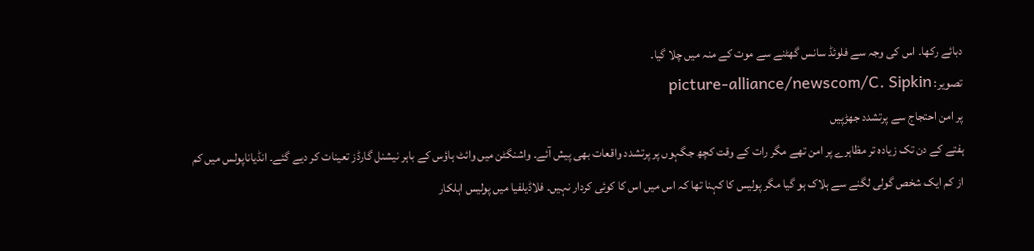دبائے رکھا۔ اس کی وجہ سے فلوئڈ سانس گھٹنے سے موت کے منہ میں چلا گیا۔
تصویر: picture-alliance/newscom/C. Sipkin
پر امن احتجاج سے پرتشدد جھڑپیں
ہفتے کے دن تک زیادہ تر مظاہرے پر امن تھے مگر رات کے وقت کچھ جگہوں پر پرتشدد واقعات بھی پیش آئے۔ واشنگٹن میں وائٹ ہاؤس کے باہر نیشنل گارڈز تعینات کر دیے گئے۔ انڈیاناپولس میں کم از کم ایک شخص گولی لگنے سے ہلاک ہو گیا مگر پولیس کا کہنا تھا کہ اس میں اس کا کوئی کردار نہیں۔ فلاڈیلفیا میں پولیس اہلکار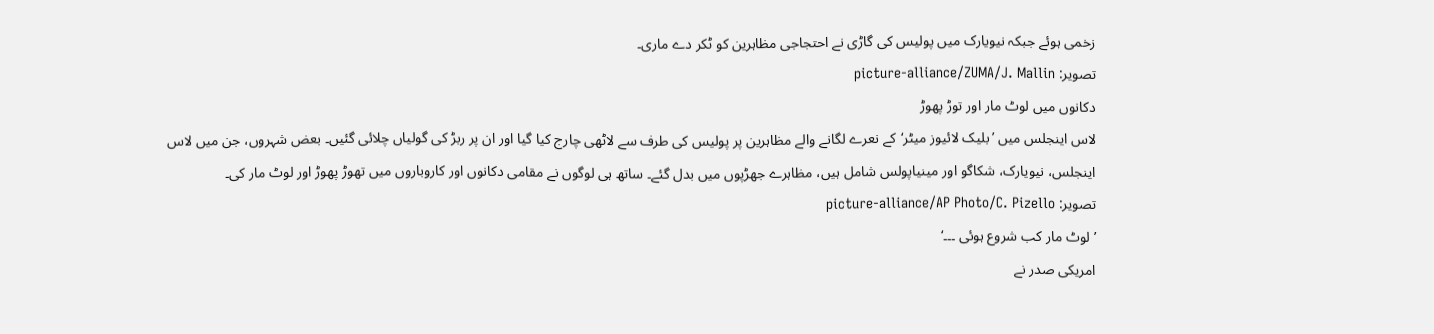زخمی ہوئے جبکہ نیویارک میں پولیس کی گاڑی نے احتجاجی مظاہرین کو ٹکر دے ماری۔
تصویر: picture-alliance/ZUMA/J. Mallin
دکانوں میں لوٹ مار اور توڑ پھوڑ
لاس اینجلس میں ’بلیک لائیوز میٹر‘کے نعرے لگانے والے مظاہرین پر پولیس کی طرف سے لاٹھی چارج کیا گیا اور ان پر ربڑ کی گولیاں چلائی گئیں۔ بعض شہروں، جن میں لاس اینجلس، نیویارک، شکاگو اور مینیاپولس شامل ہیں، مظاہرے جھڑپوں میں بدل گئے۔ ساتھ ہی لوگوں نے مقامی دکانوں اور کاروباروں میں تھوڑ پھوڑ اور لوٹ مار کی۔
تصویر: picture-alliance/AP Photo/C. Pizello
’لوٹ مار کب شروع ہوئی ۔۔۔‘
امریکی صدر نے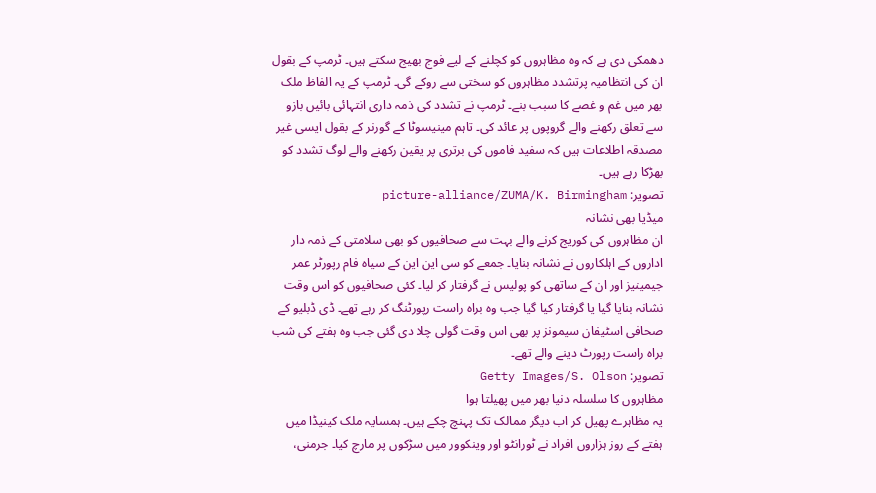دھمکی دی ہے کہ وہ مظاہروں کو کچلنے کے لیے فوج بھیج سکتے ہیں۔ ٹرمپ کے بقول ان کی انتظامیہ پرتشدد مظاہروں کو سختی سے روکے گی۔ ٹرمپ کے یہ الفاظ ملک بھر میں غم و غصے کا سبب بنے۔ ٹرمپ نے تشدد کی ذمہ داری انتہائی بائیں بازو سے تعلق رکھنے والے گروپوں پر عائد کی۔ تاہم مینیسوٹا کے گورنر کے بقول ایسی غیر مصدقہ اطلاعات ہیں کہ سفید فاموں کی برتری پر یقین رکھنے والے لوگ تشدد کو بھڑکا رہے ہیں۔
تصویر: picture-alliance/ZUMA/K. Birmingham
میڈیا بھی نشانہ
ان مظاہروں کی کوریج کرنے والے بہت سے صحافیوں کو بھی سلامتی کے ذمہ دار اداروں کے اہلکاروں نے نشانہ بنایا۔ جمعے کو سی این این کے سیاہ فام رپورٹر عمر جیمینیز اور ان کے ساتھی کو پولیس نے گرفتار کر لیا۔ کئی صحافیوں کو اس وقت نشانہ بنایا گیا یا گرفتار کیا گیا جب وہ براہ راست رپورٹنگ کر رہے تھے۔ ڈی ڈبلیو کے صحافی اسٹیفان سیمونز پر بھی اس وقت گولی چلا دی گئی جب وہ ہفتے کی شب براہ راست رپورٹ دینے والے تھے۔
تصویر: Getty Images/S. Olson
مظاہروں کا سلسلہ دنیا بھر میں پھیلتا ہوا
یہ مظاہرے پھیل کر اب دیگر ممالک تک پہنچ چکے ہیں۔ ہمسایہ ملک کینیڈا میں ہفتے کے روز ہزاروں افراد نے ٹورانٹو اور وینکوور میں سڑکوں پر مارچ کیا۔ جرمنی،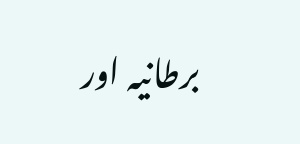برطانیہ اور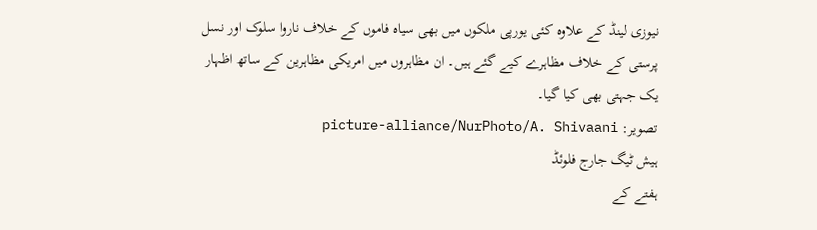نیوزی لینڈ کے علاوہ کئی یورپی ملکوں میں بھی سیاہ فاموں کے خلاف ناروا سلوک اور نسل پرستی کے خلاف مظاہرے کیے گئے ہیں۔ ان مظاہروں میں امریکی مظاہرین کے ساتھ اظہار یک جہتی بھی کیا گیا۔
تصویر: picture-alliance/NurPhoto/A. Shivaani
ہیش ٹیگ جارج فلوئڈ
ہفتے کے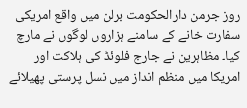روز جرمن دارالحکومت برلن میں واقع امریکی سفارت خانے کے سامنے ہزاروں لوگوں نے مارچ کیا۔ مظاہرین نے جارج فلوئڈ کی ہلاکت اور امریکا میں منظم انداز میں نسل پرستی پھیلائے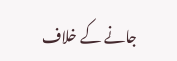جانے کے خلاف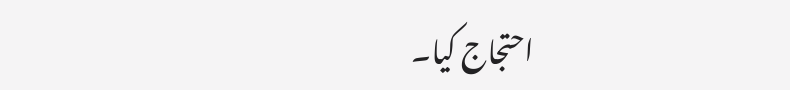احتجاج کیا۔